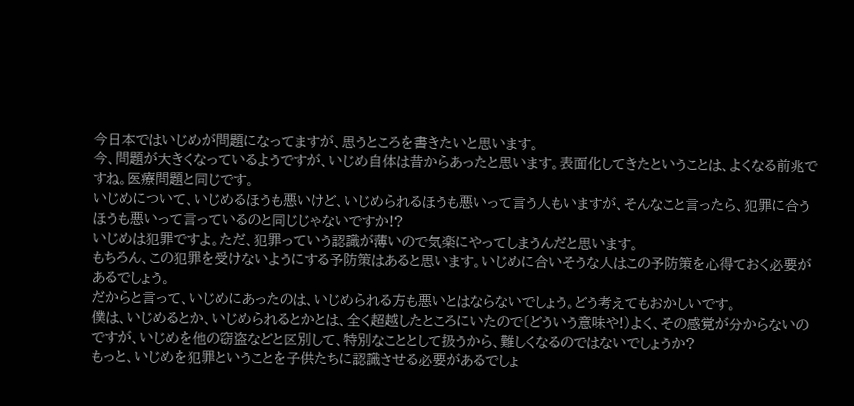今日本ではいじめが問題になってますが、思うところを書きたいと思います。
今、問題が大きくなっているようですが、いじめ自体は昔からあったと思います。表面化してきたということは、よくなる前兆ですね。医療問題と同じです。
いじめについて、いじめるほうも悪いけど、いじめられるほうも悪いって言う人もいますが、そんなこと言ったら、犯罪に合うほうも悪いって言っているのと同じじゃないですか!?
いじめは犯罪ですよ。ただ、犯罪っていう認識が薄いので気楽にやってしまうんだと思います。
もちろん、この犯罪を受けないようにする予防策はあると思います。いじめに合いそうな人はこの予防策を心得ておく必要があるでしょう。
だからと言って、いじめにあったのは、いじめられる方も悪いとはならないでしょう。どう考えてもおかしいです。
僕は、いじめるとか、いじめられるとかとは、全く超越したところにいたので〔どういう意味や!)よく、その感覚が分からないのですが、いじめを他の窃盗などと区別して、特別なこととして扱うから、難しくなるのではないでしょうか?
もっと、いじめを犯罪ということを子供たちに認識させる必要があるでしょ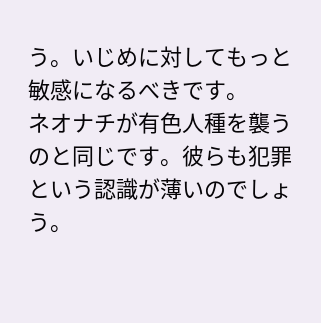う。いじめに対してもっと敏感になるべきです。
ネオナチが有色人種を襲うのと同じです。彼らも犯罪という認識が薄いのでしょう。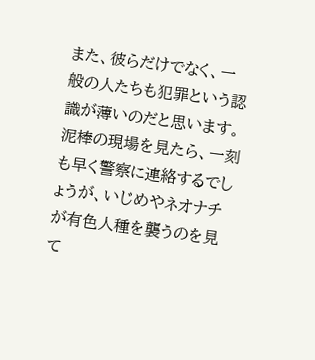また、彼らだけでなく、一般の人たちも犯罪という認識が薄いのだと思います。
泥棒の現場を見たら、一刻も早く警察に連絡するでしょうが、いじめやネオナチが有色人種を襲うのを見て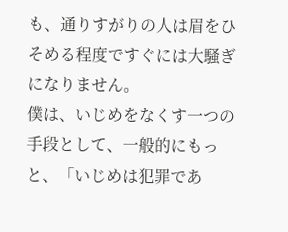も、通りすがりの人は眉をひそめる程度ですぐには大騒ぎになりません。
僕は、いじめをなくす一つの手段として、一般的にもっと、「いじめは犯罪であ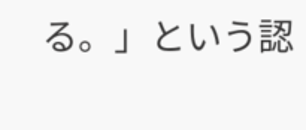る。」という認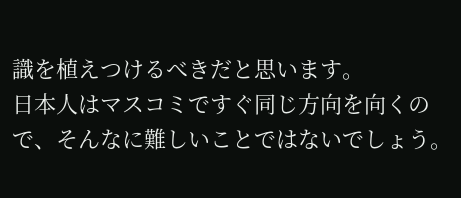識を植えつけるべきだと思います。
日本人はマスコミですぐ同じ方向を向くので、そんなに難しいことではないでしょう。